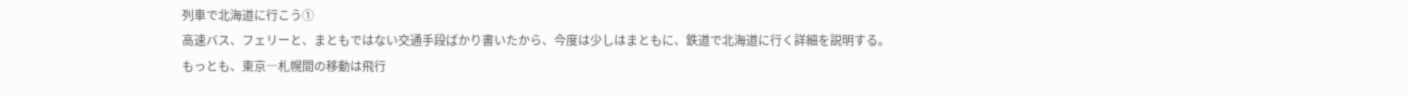列車で北海道に行こう①
高速バス、フェリーと、まともではない交通手段ばかり書いたから、今度は少しはまともに、鉄道で北海道に行く詳細を説明する。
もっとも、東京―札幌間の移動は飛行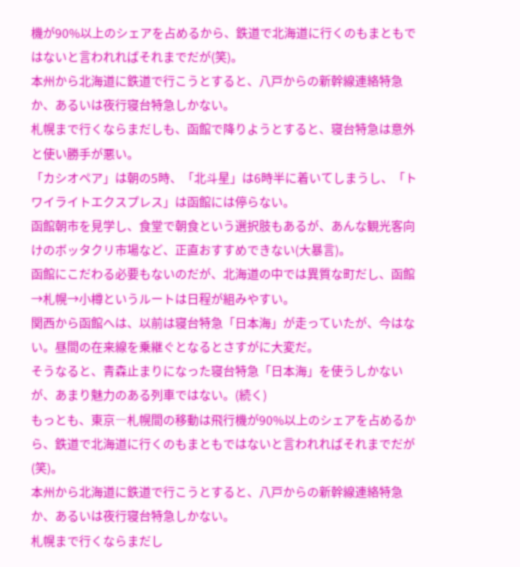機が90%以上のシェアを占めるから、鉄道で北海道に行くのもまともではないと言われればそれまでだが(笑)。
本州から北海道に鉄道で行こうとすると、八戸からの新幹線連絡特急か、あるいは夜行寝台特急しかない。
札幌まで行くならまだしも、函館で降りようとすると、寝台特急は意外と使い勝手が悪い。
「カシオペア」は朝の5時、「北斗星」は6時半に着いてしまうし、「トワイライトエクスプレス」は函館には停らない。
函館朝市を見学し、食堂で朝食という選択肢もあるが、あんな観光客向けのボッタクリ市場など、正直おすすめできない(大暴言)。
函館にこだわる必要もないのだが、北海道の中では異質な町だし、函館→札幌→小樽というルートは日程が組みやすい。
関西から函館へは、以前は寝台特急「日本海」が走っていたが、今はない。昼間の在来線を乗継ぐとなるとさすがに大変だ。
そうなると、青森止まりになった寝台特急「日本海」を使うしかないが、あまり魅力のある列車ではない。(続く)
もっとも、東京―札幌間の移動は飛行機が90%以上のシェアを占めるから、鉄道で北海道に行くのもまともではないと言われればそれまでだが(笑)。
本州から北海道に鉄道で行こうとすると、八戸からの新幹線連絡特急か、あるいは夜行寝台特急しかない。
札幌まで行くならまだし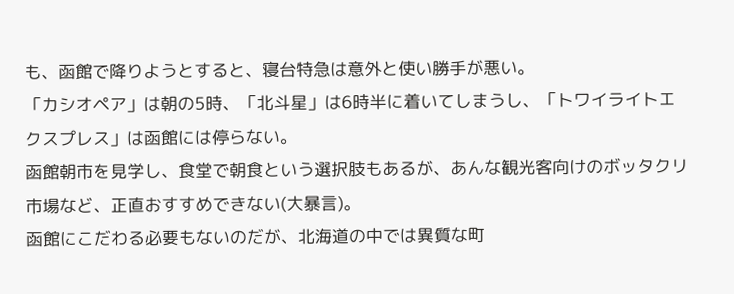も、函館で降りようとすると、寝台特急は意外と使い勝手が悪い。
「カシオペア」は朝の5時、「北斗星」は6時半に着いてしまうし、「トワイライトエクスプレス」は函館には停らない。
函館朝市を見学し、食堂で朝食という選択肢もあるが、あんな観光客向けのボッタクリ市場など、正直おすすめできない(大暴言)。
函館にこだわる必要もないのだが、北海道の中では異質な町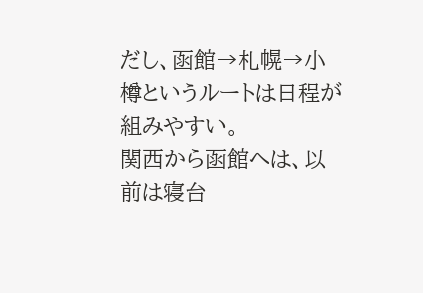だし、函館→札幌→小樽というルートは日程が組みやすい。
関西から函館へは、以前は寝台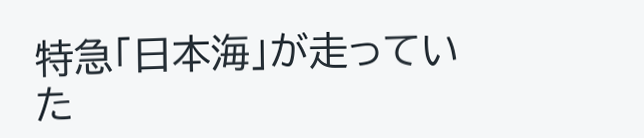特急「日本海」が走っていた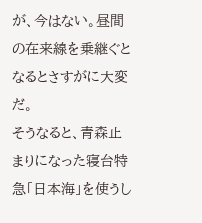が、今はない。昼間の在来線を乗継ぐとなるとさすがに大変だ。
そうなると、青森止まりになった寝台特急「日本海」を使うし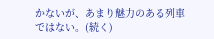かないが、あまり魅力のある列車ではない。(続く)